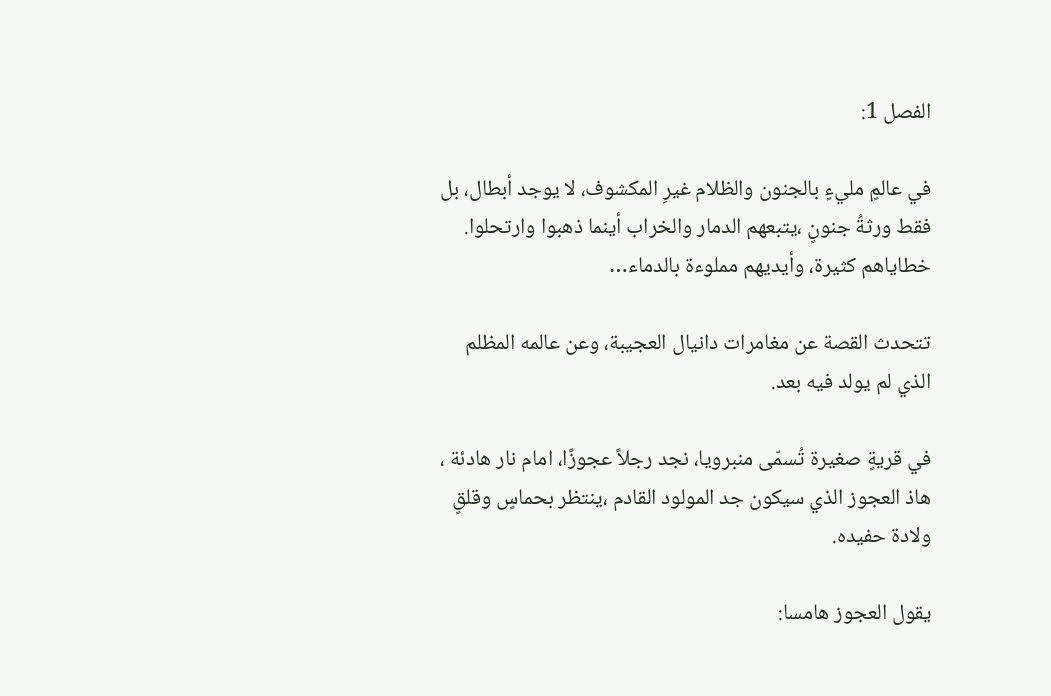الفصل 1:

في عالمٍ مليءٍ بالجنون والظلام غيرِ المكشوف، لا يوجد أبطال، بل فقط ورثةُ جنونٍ ،يتبعهم الدمار والخراب أينما ذهبوا وارتحلوا. خطاياهم كثيرة، وأيديهم مملوءة بالدماء…

تتحدث القصة عن مغامرات دانيال العجيبة، وعن عالمه المظلم الذي لم يولد فيه بعد.

في قريةٍ صغيرة تُسمّى منبرويا، نجد رجلاً عجوزًا، امام نار هادئة ، هاذ العجوز الذي سيكون جد المولود القادم ،ينتظر بحماسٍ وقلقٍ ولادة حفيده.

يقول العجوز هامسا: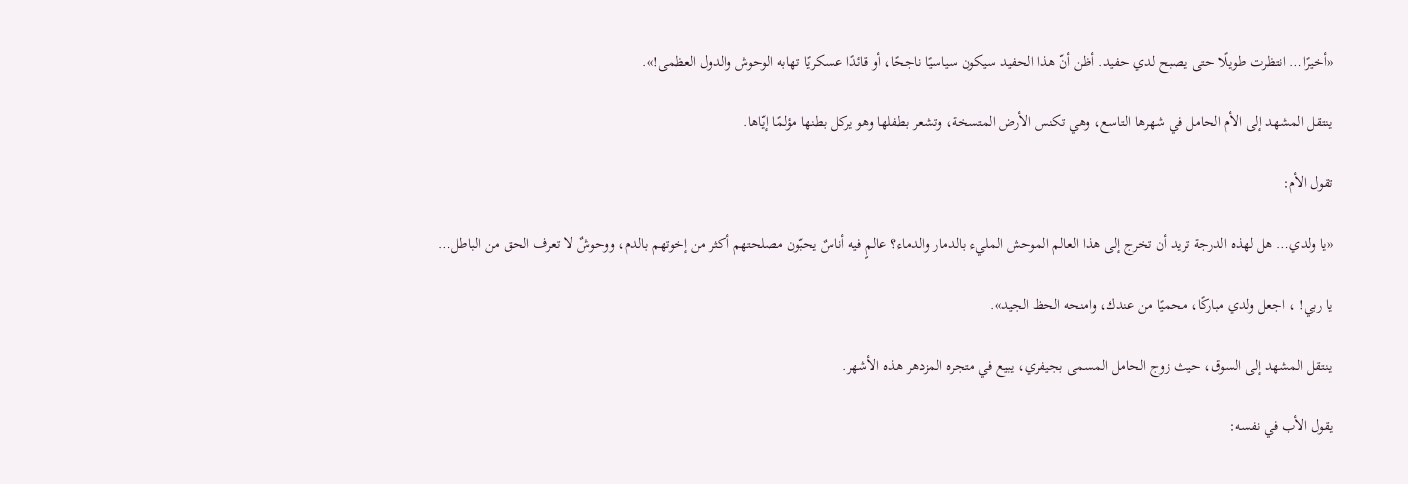«أخيرًا… انتظرت طويلًا حتى يصبح لدي حفيد. أظن أنّ هذا الحفيد سيكون سياسيًا ناجحًا، أو قائدًا عسكريًا تهابه الوحوش والدول العظمى!».

ينتقل المشهد إلى الأم الحامل في شهرها التاسع، وهي تكنس الأرض المتسخة، وتشعر بطفلها وهو يركل بطنها مؤلمًا إيّاها.

تقول الأم:

«يا ولدي… هل لهذه الدرجة تريد أن تخرج إلى هذا العالم الموحش المليء بالدمار والدماء؟ عالمٍ فيه أناسٌ يحبّون مصلحتهم أكثر من إخوتهم بالدم، ووحوشٌ لا تعرف الحق من الباطل…

يا ربي! ، اجعل ولدي مباركًا، محميًا من عندك، وامنحه الحظ الجيد».

ينتقل المشهد إلى السوق، حيث زوج الحامل المسمى بجيفري، يبيع في متجره المزدهر هذه الأشهر.

يقول الأب في نفسه: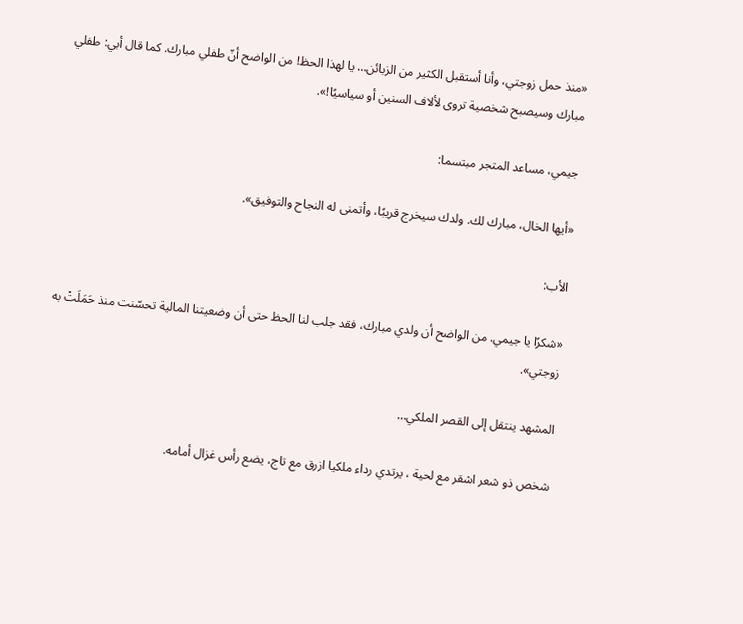«منذ حمل زوجتي، وأنا أستقبل الكثير من الزبائن… يا لهذا الحظ! من الواضح أنّ طفلي مبارك. كما قال أبي: طفلي مبارك وسيصبح شخصية تروى لألاف السنين أو سياسيًا!».

جيمي، مساعد المتجر مبتسما:

«أيها الخال، مبارك لك. ولدك سيخرج قريبًا، وأتمنى له النجاح والتوفيق».

الأب:

«شكرًا يا جيمي. من الواضح أن ولدي مبارك، فقد جلب لنا الحظ حتى أن وضعيتنا المالية تحسّنت منذ حَمَلَتْ به زوجتي».

المشهد ينتقل إلى القصر الملكي…

شخص ذو شعر اشقر مع لحية ، يرتدي رداء ملكيا ازرق مع تاج، يضع رأس غزال أمامه.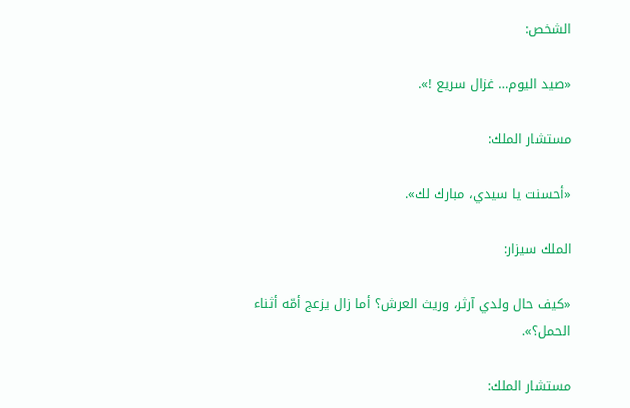الشخص:

«صيد اليوم… غزال سريع !».

مستشار الملك:

«أحسنت يا سيدي، مبارك لك».

الملك سيزار:

«كيف حال ولدي آرثر، وريث العرش؟ أما زال يزعج أمّه أثناء الحمل؟».

مستشار الملك: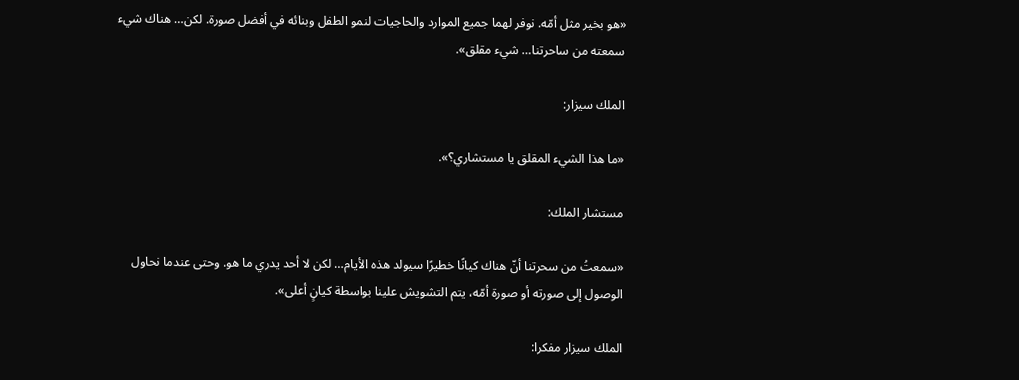«هو بخير مثل أمّه. نوفر لهما جميع الموارد والحاجيات لنمو الطفل وبنائه في أفضل صورة. لكن… هناك شيء سمعته من ساحرتنا… شيء مقلق».

الملك سيزار:

«ما هذا الشيء المقلق يا مستشاري؟».

مستشار الملك:

«سمعتُ من سحرتنا أنّ هناك كيانًا خطيرًا سيولد هذه الأيام… لكن لا أحد يدري ما هو. وحتى عندما نحاول الوصول إلى صورته أو صورة أمّه، يتم التشويش علينا بواسطة كيانٍ أعلى».

الملك سيزار مفكرا: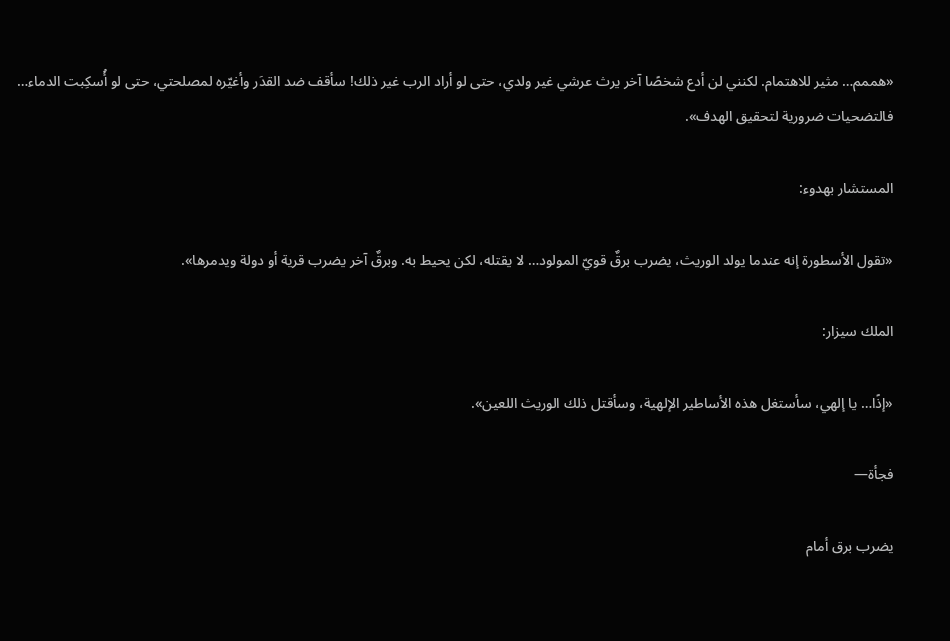«هممم… مثير للاهتمام. لكنني لن أدع شخصًا آخر يرث عرشي غير ولدي، حتى لو أراد الرب غير ذلك! سأقف ضد القدَر وأغيّره لمصلحتي، حتى لو أُسكِبت الدماء… فالتضحيات ضرورية لتحقيق الهدف».

المستشار بهدوء:

«تقول الأسطورة إنه عندما يولد الوريث، يضرب برقٌ قويّ المولود… لا يقتله، لكن يحيط به. وبرقٌ آخر يضرب قرية أو دولة ويدمرها».

الملك سيزار:

«إذًا… يا إلهي، سأستغل هذه الأساطير الإلهية، وسأقتل ذلك الوريث اللعين».

فجأة—

يضرب برق أمام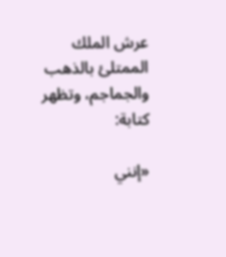عرش الملك الممتلئ بالذهب والجماجم، وتظهر كتابة:

«إنني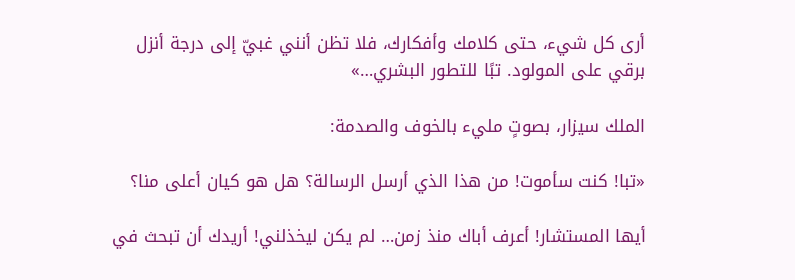أرى كل شيء، حتى كلامك وأفكارك، فلا تظن أنني غبيّ إلى درجة أنزل برقي على المولود. تبًا للتطور البشري…»

الملك سيزار، بصوتٍ مليء بالخوف والصدمة:

«تبا! كنت سأموت! من هذا الذي أرسل الرسالة؟ هل هو كيان أعلى منا؟

أيها المستشار! أعرف أباك منذ زمن… لم يكن ليخذلني! أريدك أن تبحث في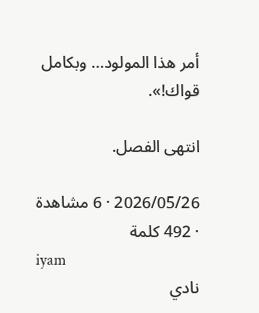أمر هذا المولود… وبكامل قواك!».

انتهى الفصل.

2026/05/26 · 6 مشاهدة · 492 كلمة
iyam
نادي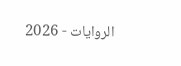الروايات - 2026